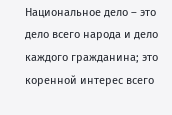Национальное дело – это дело всего народа и дело каждого гражданина; это коренной интерес всего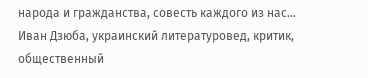народа и гражданства, совесть каждого из нас...
Иван Дзюба, украинский литературовед, критик, общественный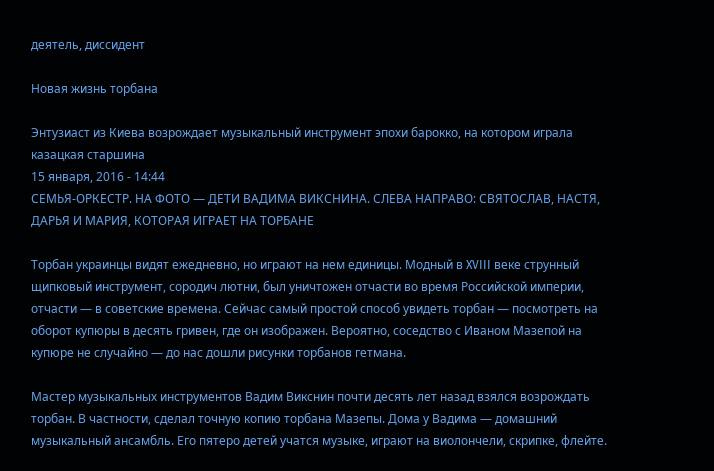деятель, диссидент

Новая жизнь торбана

Энтузиаст из Киева возрождает музыкальный инструмент эпохи барокко, на котором играла казацкая старшина
15 января, 2016 - 14:44
СЕМЬЯ-ОРКЕСТР. НА ФОТО — ДЕТИ ВАДИМА ВИКСНИНА. СЛЕВА НАПРАВО: СВЯТОСЛАВ, НАСТЯ, ДАРЬЯ И МАРИЯ, КОТОРАЯ ИГРАЕТ НА ТОРБАНЕ

Торбан украинцы видят ежедневно, но играют на нем единицы. Модный в XVIII веке струнный щипковый инструмент, сородич лютни, был уничтожен отчасти во время Российской империи, отчасти — в советские времена. Сейчас самый простой способ увидеть торбан — посмотреть на оборот купюры в десять гривен, где он изображен. Вероятно, соседство с Иваном Мазепой на купюре не случайно — до нас дошли рисунки торбанов гетмана.

Мастер музыкальных инструментов Вадим Викснин почти десять лет назад взялся возрождать торбан. В частности, сделал точную копию торбана Мазепы. Дома у Вадима — домашний музыкальный ансамбль. Его пятеро детей учатся музыке, играют на виолончели, скрипке, флейте.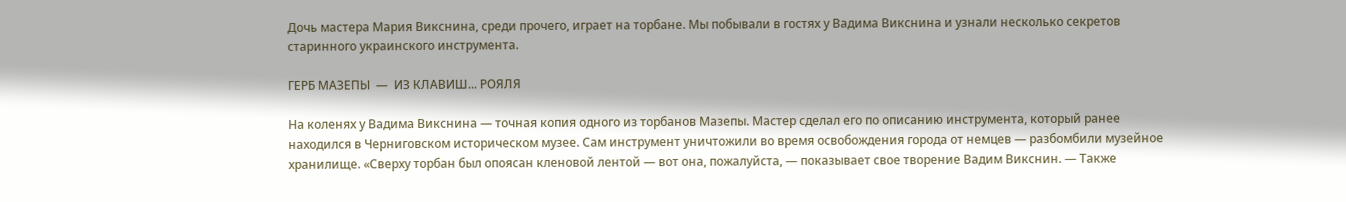Дочь мастера Мария Викснина, среди прочего, играет на торбане. Мы побывали в гостях у Вадима Викснина и узнали несколько секретов старинного украинского инструмента.

ГЕРБ МАЗЕПЫ  —  ИЗ КЛАВИШ... РОЯЛЯ

На коленях у Вадима Викснина — точная копия одного из торбанов Мазепы. Мастер сделал его по описанию инструмента, который ранее находился в Черниговском историческом музее. Сам инструмент уничтожили во время освобождения города от немцев — разбомбили музейное хранилище. «Сверху торбан был опоясан кленовой лентой — вот она, пожалуйста, — показывает свое творение Вадим Викснин. — Также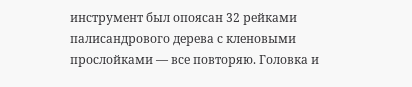инструмент был опоясан 32 рейками палисандрового дерева с кленовыми прослойками — все повторяю. Головка и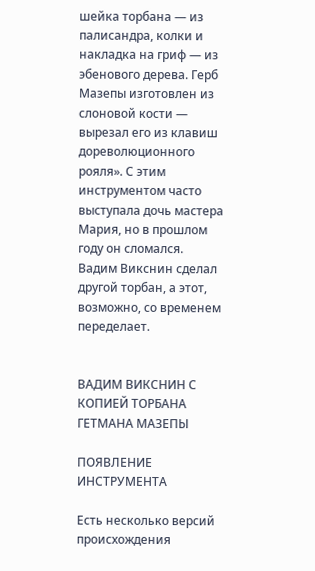шейка торбана — из палисандра, колки и накладка на гриф — из эбенового дерева. Герб Мазепы изготовлен из слоновой кости — вырезал его из клавиш дореволюционного рояля». С этим инструментом часто выступала дочь мастера Мария, но в прошлом году он сломался. Вадим Викснин сделал другой торбан, а этот, возможно, со временем переделает.


ВАДИМ ВИКСНИН С КОПИЕЙ ТОРБАНА ГЕТМАНА МАЗЕПЫ

ПОЯВЛЕНИЕ ИНСТРУМЕНТА

Есть несколько версий происхождения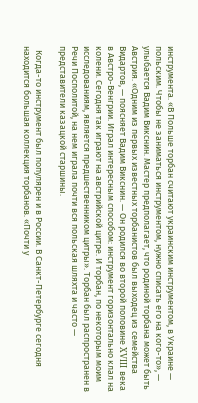инструмента. «В Польше торбан считают украинским инструментом, в Украине — польским. Чтобы не заниматься инструментом, нужно списать его на кого-то», — улыбается Вадим Викснин. Мастер предполагает, что родиной торбана может быть Австрия. «Одним из первых известных торбанистов был выходец из семейства Видартов, — поясняет Вадим Викснин. — Он родился во второй половине XVIII века в Австро-Венгрии. Играл интересным способом: инструмент горизонтально клал на колени. Сегодня так играют на австрийской цитре. И торбан, по некоторым моим исследованиям, является предшественником цитры». Торбан был распространен в Речи Посполитой, на нем играла почти вся польская шляхта и часто — представители казацкой старшины.

  Когда-то инструмент был популярен и в России. В Санкт-Петербурге сегодня находится большая коллекция торбанов. «Почти у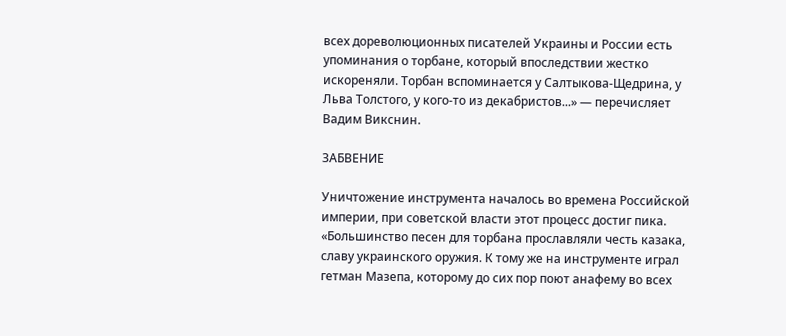всех дореволюционных писателей Украины и России есть упоминания о торбане, который впоследствии жестко искореняли. Торбан вспоминается у Салтыкова-Щедрина, у Льва Толстого, у кого-то из декабристов...» — перечисляет Вадим Викснин.

ЗАБВЕНИЕ

Уничтожение инструмента началось во времена Российской империи, при советской власти этот процесс достиг пика. «Большинство песен для торбана прославляли честь казака, славу украинского оружия. К тому же на инструменте играл гетман Мазепа, которому до сих пор поют анафему во всех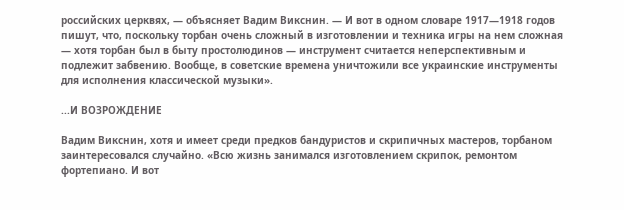российских церквях, — объясняет Вадим Викснин. — И вот в одном словаре 1917—1918 годов пишут, что, поскольку торбан очень сложный в изготовлении и техника игры на нем сложная — хотя торбан был в быту простолюдинов — инструмент считается неперспективным и подлежит забвению. Вообще, в советские времена уничтожили все украинские инструменты для исполнения классической музыки».

...И ВОЗРОЖДЕНИЕ

Вадим Викснин, хотя и имеет среди предков бандуристов и скрипичных мастеров, торбаном заинтересовался случайно. «Всю жизнь занимался изготовлением скрипок, ремонтом фортепиано. И вот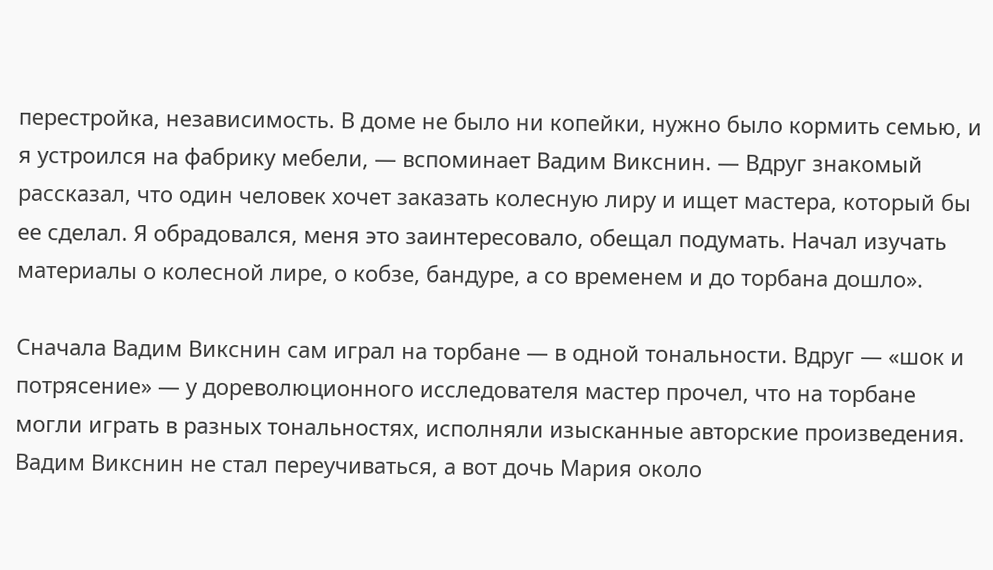перестройка, независимость. В доме не было ни копейки, нужно было кормить семью, и я устроился на фабрику мебели, — вспоминает Вадим Викснин. — Вдруг знакомый рассказал, что один человек хочет заказать колесную лиру и ищет мастера, который бы ее сделал. Я обрадовался, меня это заинтересовало, обещал подумать. Начал изучать материалы о колесной лире, о кобзе, бандуре, а со временем и до торбана дошло».

Сначала Вадим Викснин сам играл на торбане — в одной тональности. Вдруг — «шок и потрясение» — у дореволюционного исследователя мастер прочел, что на торбане могли играть в разных тональностях, исполняли изысканные авторские произведения. Вадим Викснин не стал переучиваться, а вот дочь Мария около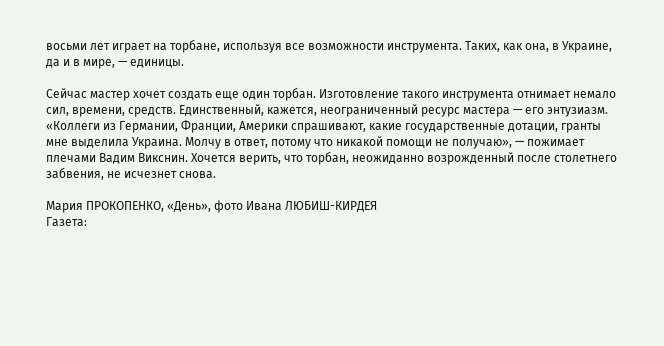восьми лет играет на торбане, используя все возможности инструмента. Таких, как она, в Украине, да и в мире, — единицы.

Сейчас мастер хочет создать еще один торбан. Изготовление такого инструмента отнимает немало сил, времени, средств. Единственный, кажется, неограниченный ресурс мастера — его энтузиазм. «Коллеги из Германии, Франции, Америки спрашивают, какие государственные дотации, гранты мне выделила Украина. Молчу в ответ, потому что никакой помощи не получаю», — пожимает плечами Вадим Викснин. Хочется верить, что торбан, неожиданно возрожденный после столетнего забвения, не исчезнет снова.

Мария ПРОКОПЕНКО, «День», фото Ивана ЛЮБИШ-КИРДЕЯ
Газета: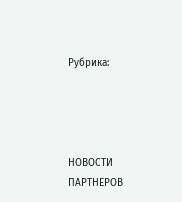Рубрика:




НОВОСТИ ПАРТНЕРОВ